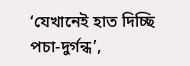‘যেখানেই হাত দিচ্ছি পচা-দুর্গন্ধ’,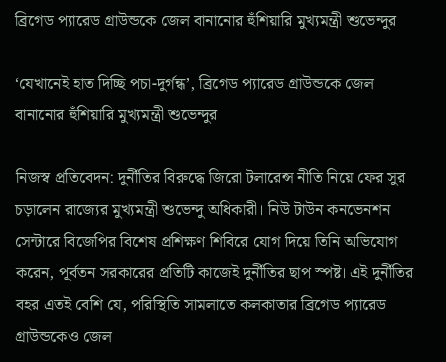ব্রিগেড প্যারেড গ্রাউন্ডকে জেল বানানোর হুঁশিয়ারি মুখ্যমন্ত্রী শুভেন্দুর

‘যেখানেই হাত দিচ্ছি পচা-দুর্গন্ধ’, ব্রিগেড প্যারেড গ্রাউন্ডকে জেল বানানোর হুঁশিয়ারি মুখ্যমন্ত্রী শুভেন্দুর

নিজস্ব প্রতিবেদন: দুর্নীতির বিরুদ্ধে জিরো টলারেন্স নীতি নিয়ে ফের সুর চড়ালেন রাজ্যের মুখ্যমন্ত্রী শুভেন্দু অধিকারী। নিউ টাউন কনভেনশন সেন্টারে বিজেপির বিশেষ প্রশিক্ষণ শিবিরে যোগ দিয়ে তিনি অভিযোগ করেন, পূর্বতন সরকারের প্রতিটি কাজেই দুর্নীতির ছাপ স্পষ্ট। এই দুর্নীতির বহর এতই বেশি যে, পরিস্থিতি সামলাতে কলকাতার ব্রিগেড প্যারেড গ্রাউন্ডকেও জেল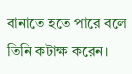বানাতে হতে পারে বলে তিনি কটাক্ষ করেন।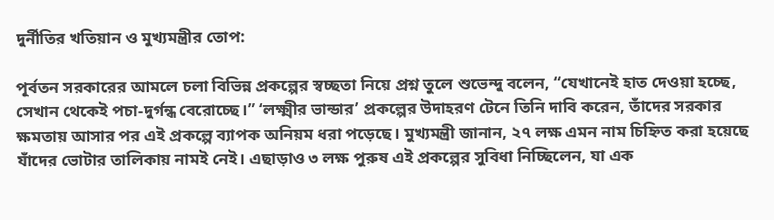দুর্নীতির খতিয়ান ও মুখ্যমন্ত্রীর তোপ:

পূর্বতন সরকারের আমলে চলা বিভিন্ন প্রকল্পের স্বচ্ছতা নিয়ে প্রশ্ন তুলে শুভেন্দু বলেন, “যেখানেই হাত দেওয়া হচ্ছে, সেখান থেকেই পচা-দুর্গন্ধ বেরোচ্ছে।” ‘লক্ষ্মীর ভান্ডার’ প্রকল্পের উদাহরণ টেনে তিনি দাবি করেন, তাঁদের সরকার ক্ষমতায় আসার পর এই প্রকল্পে ব্যাপক অনিয়ম ধরা পড়েছে। মুখ্যমন্ত্রী জানান, ২৭ লক্ষ এমন নাম চিহ্নিত করা হয়েছে যাঁদের ভোটার তালিকায় নামই নেই। এছাড়াও ৩ লক্ষ পুরুষ এই প্রকল্পের সুবিধা নিচ্ছিলেন, যা এক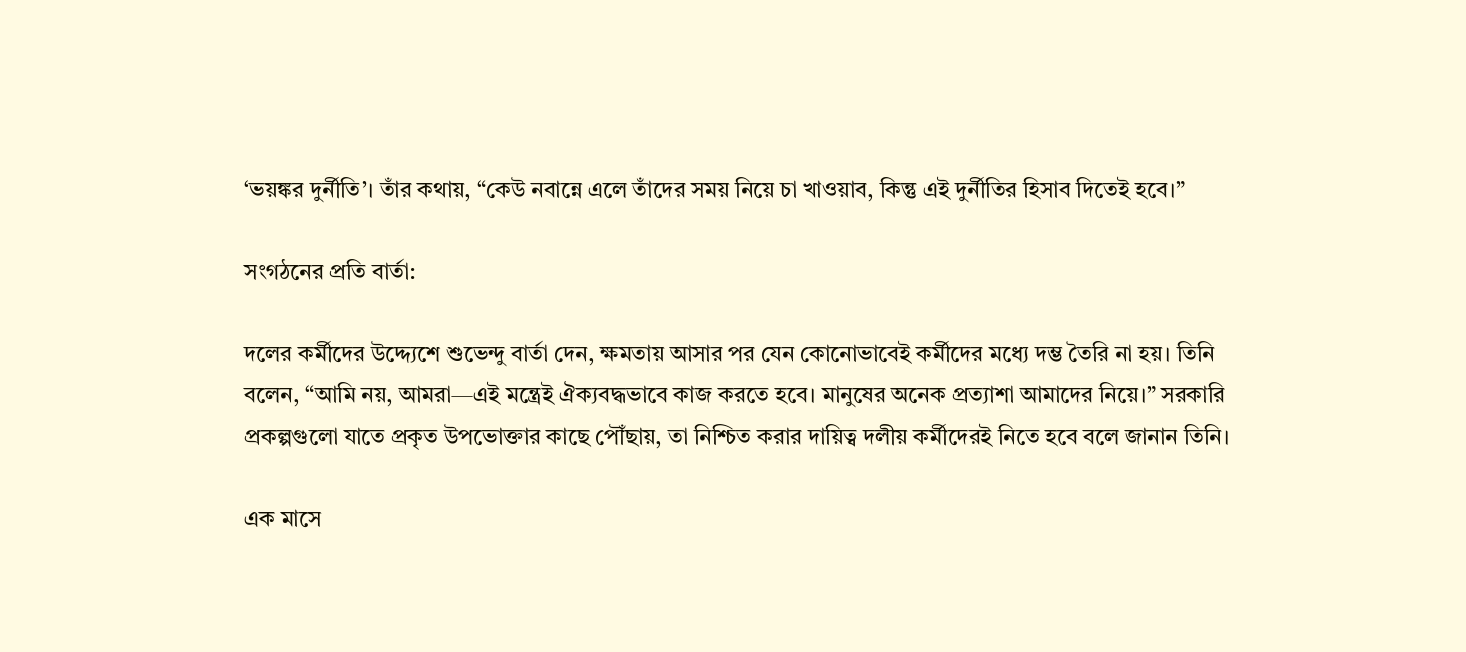‘ভয়ঙ্কর দুর্নীতি’। তাঁর কথায়, “কেউ নবান্নে এলে তাঁদের সময় নিয়ে চা খাওয়াব, কিন্তু এই দুর্নীতির হিসাব দিতেই হবে।”

সংগঠনের প্রতি বার্তা:

দলের কর্মীদের উদ্দ্যেশে শুভেন্দু বার্তা দেন, ক্ষমতায় আসার পর যেন কোনোভাবেই কর্মীদের মধ্যে দম্ভ তৈরি না হয়। তিনি বলেন, “আমি নয়, আমরা—এই মন্ত্রেই ঐক্যবদ্ধভাবে কাজ করতে হবে। মানুষের অনেক প্রত্যাশা আমাদের নিয়ে।” সরকারি প্রকল্পগুলো যাতে প্রকৃত উপভোক্তার কাছে পৌঁছায়, তা নিশ্চিত করার দায়িত্ব দলীয় কর্মীদেরই নিতে হবে বলে জানান তিনি।

এক মাসে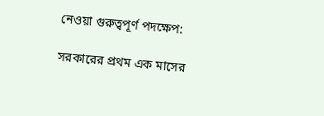নেওয়া গুরুত্বপূর্ণ পদক্ষেপ:

সরকারের প্রথম এক মাসের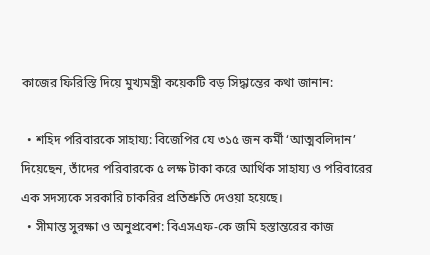কাজের ফিরিস্তি দিয়ে মুখ্যমন্ত্রী কয়েকটি বড় সিদ্ধান্তের কথা জানান:

  • শহিদ পরিবারকে সাহায্য: বিজেপির যে ৩১৫ জন কর্মী ‘আত্মবলিদান’ দিয়েছেন, তাঁদের পরিবারকে ৫ লক্ষ টাকা করে আর্থিক সাহায্য ও পরিবারের এক সদস্যকে সরকারি চাকরির প্রতিশ্রুতি দেওয়া হয়েছে।
  • সীমান্ত সুরক্ষা ও অনুপ্রবেশ: বিএসএফ-কে জমি হস্তান্তরের কাজ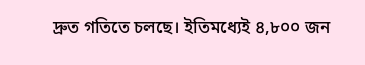দ্রুত গতিতে চলছে। ইতিমধ্যেই ৪,৮০০ জন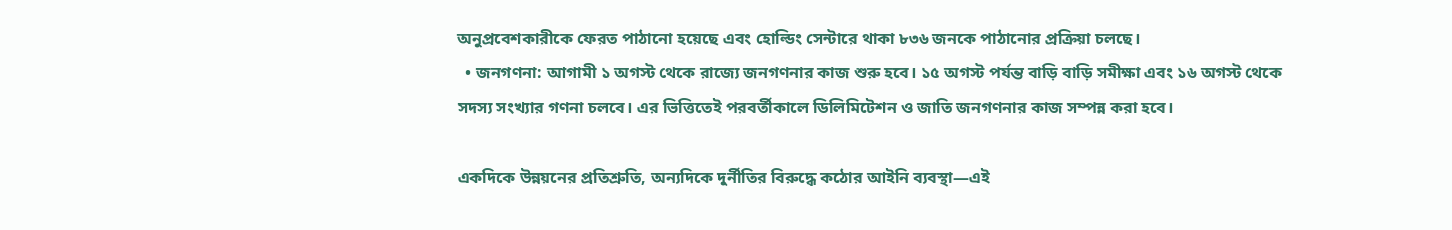অনুপ্রবেশকারীকে ফেরত পাঠানো হয়েছে এবং হোল্ডিং সেন্টারে থাকা ৮৩৬ জনকে পাঠানোর প্রক্রিয়া চলছে।
  • জনগণনা: আগামী ১ অগস্ট থেকে রাজ্যে জনগণনার কাজ শুরু হবে। ১৫ অগস্ট পর্যন্ত বাড়ি বাড়ি সমীক্ষা এবং ১৬ অগস্ট থেকে সদস্য সংখ্যার গণনা চলবে। এর ভিত্তিতেই পরবর্তীকালে ডিলিমিটেশন ও জাতি জনগণনার কাজ সম্পন্ন করা হবে।

একদিকে উন্নয়নের প্রতিশ্রুতি, অন্যদিকে দুর্নীতির বিরুদ্ধে কঠোর আইনি ব্যবস্থা—এই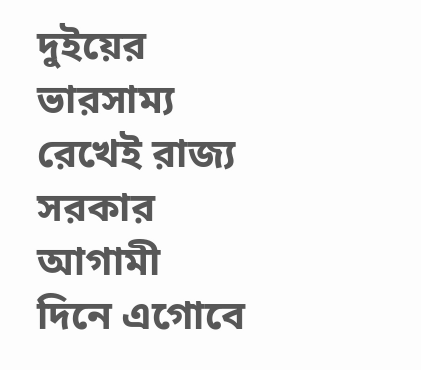দুইয়ের ভারসাম্য রেখেই রাজ্য সরকার আগামী দিনে এগোবে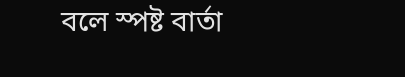বলে স্পষ্ট বার্তা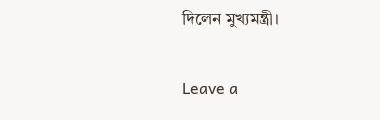দিলেন মুখ্যমন্ত্রী।

Leave a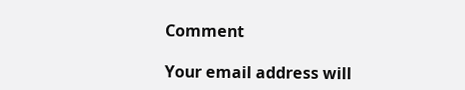Comment

Your email address will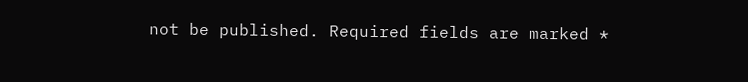not be published. Required fields are marked *